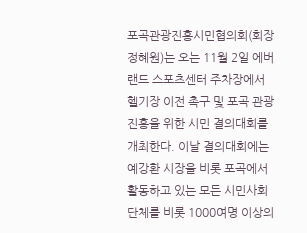포곡관광진흥시민협의회(회장 정혜원)는 오는 11월 2일 에버랜드 스포츠센터 주차장에서 헬기장 이전 촉구 및 포곡 관광진흥을 위한 시민 결의대회를 개최한다. 이날 결의대회에는 예강환 시장을 비롯 포곡에서 활동하고 있는 모든 시민사회 단체를 비롯 1000여명 이상의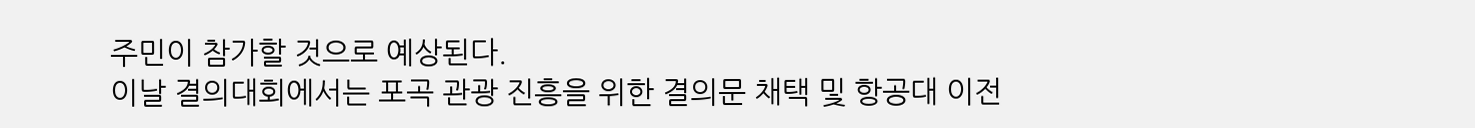주민이 참가할 것으로 예상된다.
이날 결의대회에서는 포곡 관광 진흥을 위한 결의문 채택 및 항공대 이전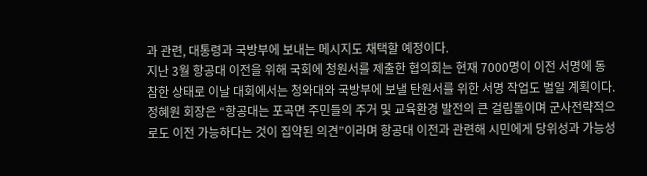과 관련, 대통령과 국방부에 보내는 메시지도 채택할 예정이다.
지난 3월 항공대 이전을 위해 국회에 청원서를 제출한 협의회는 현재 7000명이 이전 서명에 동참한 상태로 이날 대회에서는 청와대와 국방부에 보낼 탄원서를 위한 서명 작업도 벌일 계획이다.
정혜원 회장은 “항공대는 포곡면 주민들의 주거 및 교육환경 발전의 큰 걸림돌이며 군사전략적으로도 이전 가능하다는 것이 집약된 의견”이라며 항공대 이전과 관련해 시민에게 당위성과 가능성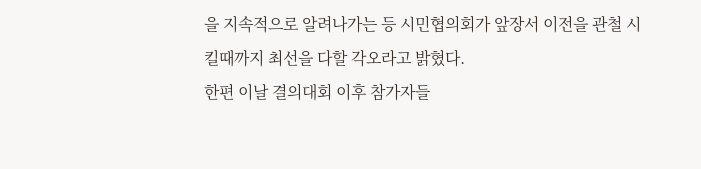을 지속적으로 알려나가는 등 시민협의회가 앞장서 이전을 관철 시킬때까지 최선을 다할 각오라고 밝혔다.
한편 이날 결의대회 이후 참가자들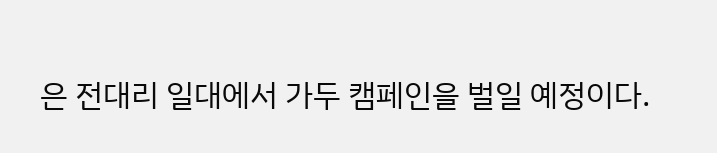은 전대리 일대에서 가두 캠페인을 벌일 예정이다.